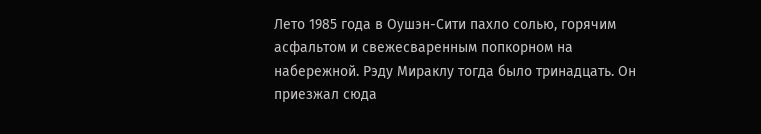Лето 1985 года в Оушэн-Сити пахло солью, горячим асфальтом и свежесваренным попкорном на набережной. Рэду Мираклу тогда было тринадцать. Он приезжал сюда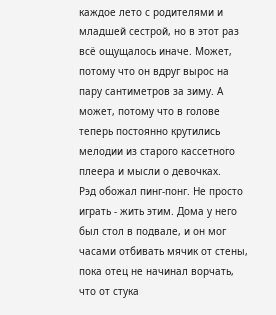каждое лето с родителями и младшей сестрой, но в этот раз всё ощущалось иначе. Может, потому что он вдруг вырос на пару сантиметров за зиму. А может, потому что в голове теперь постоянно крутились мелодии из старого кассетного плеера и мысли о девочках.
Рэд обожал пинг-понг. Не просто играть - жить этим. Дома у него был стол в подвале, и он мог часами отбивать мячик от стены, пока отец не начинал ворчать, что от стука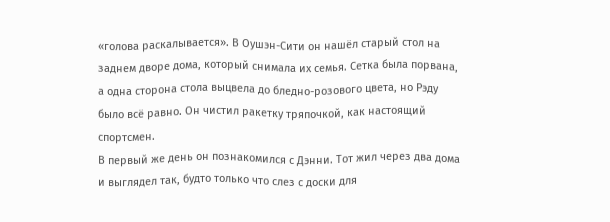«голова раскалывается». В Оушэн-Сити он нашёл старый стол на заднем дворе дома, который снимала их семья. Сетка была порвана, а одна сторона стола выцвела до бледно-розового цвета, но Рэду было всё равно. Он чистил ракетку тряпочкой, как настоящий спортсмен.
В первый же день он познакомился с Дэнни. Тот жил через два дома и выглядел так, будто только что слез с доски для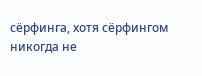сёрфинга, хотя сёрфингом никогда не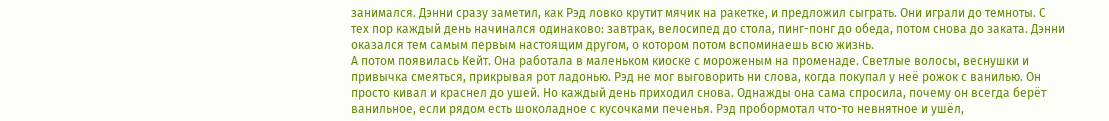занимался. Дэнни сразу заметил, как Рэд ловко крутит мячик на ракетке, и предложил сыграть. Они играли до темноты. С тех пор каждый день начинался одинаково: завтрак, велосипед до стола, пинг-понг до обеда, потом снова до заката. Дэнни оказался тем самым первым настоящим другом, о котором потом вспоминаешь всю жизнь.
А потом появилась Кейт. Она работала в маленьком киоске с мороженым на променаде. Светлые волосы, веснушки и привычка смеяться, прикрывая рот ладонью. Рэд не мог выговорить ни слова, когда покупал у неё рожок с ванилью. Он просто кивал и краснел до ушей. Но каждый день приходил снова. Однажды она сама спросила, почему он всегда берёт ванильное, если рядом есть шоколадное с кусочками печенья. Рэд пробормотал что-то невнятное и ушёл,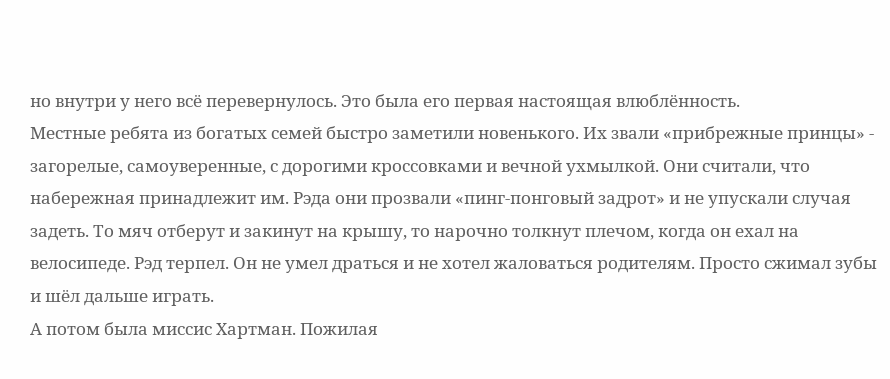но внутри у него всё перевернулось. Это была его первая настоящая влюблённость.
Местные ребята из богатых семей быстро заметили новенького. Их звали «прибрежные принцы» - загорелые, самоуверенные, с дорогими кроссовками и вечной ухмылкой. Они считали, что набережная принадлежит им. Рэда они прозвали «пинг-понговый задрот» и не упускали случая задеть. То мяч отберут и закинут на крышу, то нарочно толкнут плечом, когда он ехал на велосипеде. Рэд терпел. Он не умел драться и не хотел жаловаться родителям. Просто сжимал зубы и шёл дальше играть.
А потом была миссис Хартман. Пожилая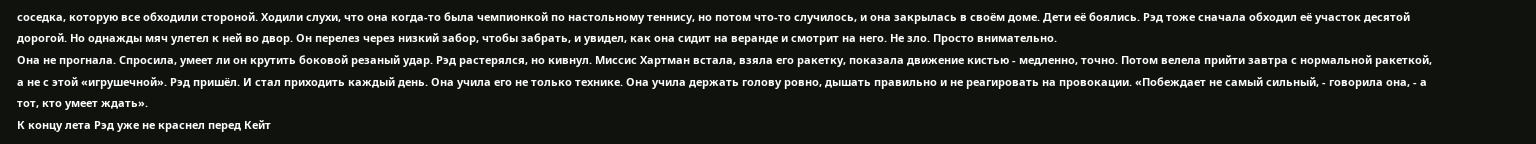соседка, которую все обходили стороной. Ходили слухи, что она когда-то была чемпионкой по настольному теннису, но потом что-то случилось, и она закрылась в своём доме. Дети её боялись. Рэд тоже сначала обходил её участок десятой дорогой. Но однажды мяч улетел к ней во двор. Он перелез через низкий забор, чтобы забрать, и увидел, как она сидит на веранде и смотрит на него. Не зло. Просто внимательно.
Она не прогнала. Спросила, умеет ли он крутить боковой резаный удар. Рэд растерялся, но кивнул. Миссис Хартман встала, взяла его ракетку, показала движение кистью - медленно, точно. Потом велела прийти завтра с нормальной ракеткой, а не с этой «игрушечной». Рэд пришёл. И стал приходить каждый день. Она учила его не только технике. Она учила держать голову ровно, дышать правильно и не реагировать на провокации. «Побеждает не самый сильный, - говорила она, - а тот, кто умеет ждать».
К концу лета Рэд уже не краснел перед Кейт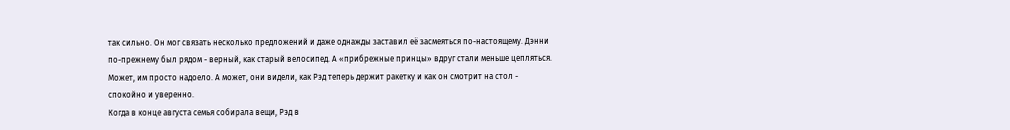так сильно. Он мог связать несколько предложений и даже однажды заставил её засмеяться по-настоящему. Дэнни по-прежнему был рядом - верный, как старый велосипед. А «прибрежные принцы» вдруг стали меньше цепляться. Может, им просто надоело. А может, они видели, как Рэд теперь держит ракетку и как он смотрит на стол - спокойно и уверенно.
Когда в конце августа семья собирала вещи, Рэд в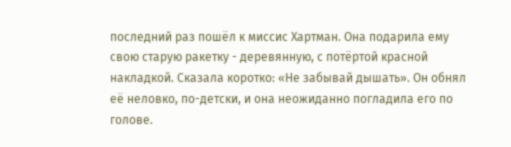последний раз пошёл к миссис Хартман. Она подарила ему свою старую ракетку - деревянную, с потёртой красной накладкой. Сказала коротко: «Не забывай дышать». Он обнял её неловко, по-детски, и она неожиданно погладила его по голове.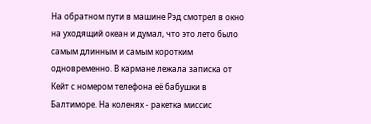На обратном пути в машине Рэд смотрел в окно на уходящий океан и думал, что это лето было самым длинным и самым коротким одновременно. В кармане лежала записка от Кейт с номером телефона её бабушки в Балтиморе. На коленях - ракетка миссис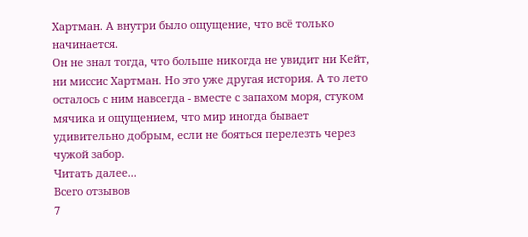Хартман. А внутри было ощущение, что всё только начинается.
Он не знал тогда, что больше никогда не увидит ни Кейт, ни миссис Хартман. Но это уже другая история. А то лето осталось с ним навсегда - вместе с запахом моря, стуком мячика и ощущением, что мир иногда бывает удивительно добрым, если не бояться перелезть через чужой забор.
Читать далее...
Всего отзывов
7